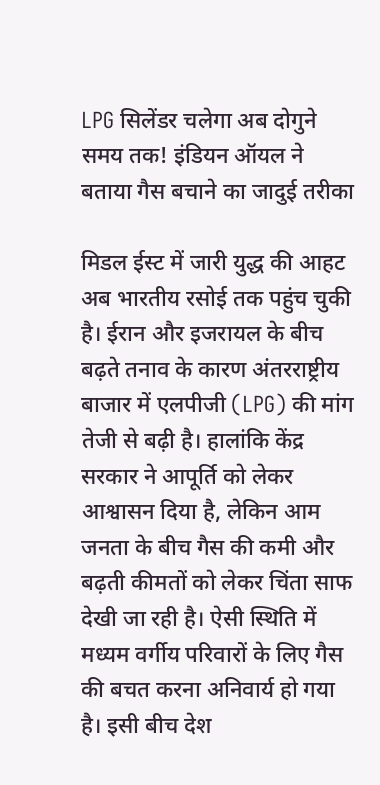LPG सिलेंडर चलेगा अब दोगुने समय तक! इंडियन ऑयल ने बताया गैस बचाने का जादुई तरीका

मिडल ईस्ट में जारी युद्ध की आहट अब भारतीय रसोई तक पहुंच चुकी है। ईरान और इजरायल के बीच बढ़ते तनाव के कारण अंतरराष्ट्रीय बाजार में एलपीजी (LPG) की मांग तेजी से बढ़ी है। हालांकि केंद्र सरकार ने आपूर्ति को लेकर आश्वासन दिया है, लेकिन आम जनता के बीच गैस की कमी और बढ़ती कीमतों को लेकर चिंता साफ देखी जा रही है। ऐसी स्थिति में मध्यम वर्गीय परिवारों के लिए गैस की बचत करना अनिवार्य हो गया है। इसी बीच देश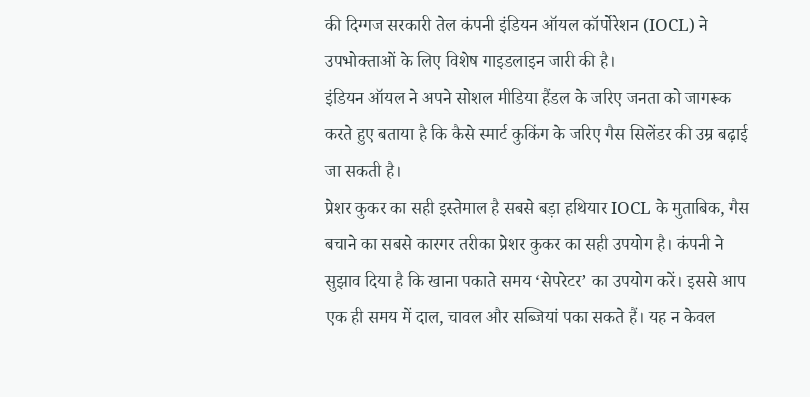की दिग्गज सरकारी तेल कंपनी इंडियन ऑयल कॉर्पोरेशन (IOCL) ने उपभोक्ताओं के लिए विशेष गाइडलाइन जारी की है।
इंडियन ऑयल ने अपने सोशल मीडिया हैंडल के जरिए जनता को जागरूक करते हुए बताया है कि कैसे स्मार्ट कुकिंग के जरिए गैस सिलेंडर की उम्र बढ़ाई जा सकती है।
प्रेशर कुकर का सही इस्तेमाल है सबसे बड़ा हथियार IOCL के मुताबिक, गैस बचाने का सबसे कारगर तरीका प्रेशर कुकर का सही उपयोग है। कंपनी ने सुझाव दिया है कि खाना पकाते समय ‘सेपरेटर’ का उपयोग करें। इससे आप एक ही समय में दाल, चावल और सब्जियां पका सकते हैं। यह न केवल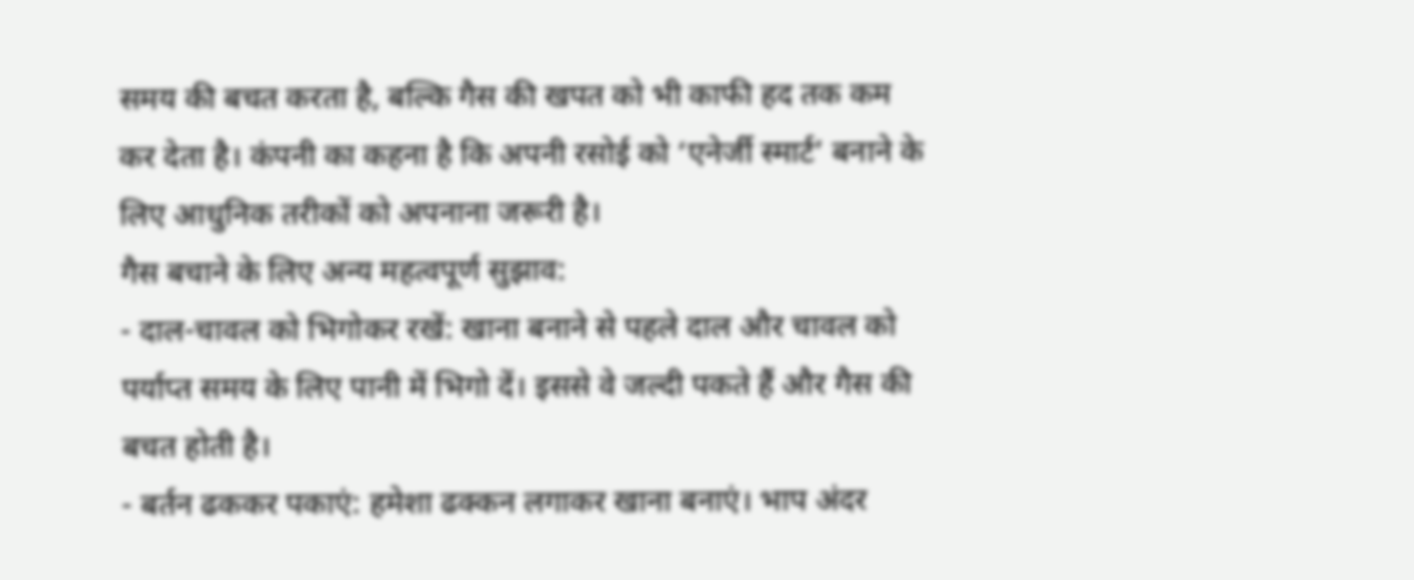समय की बचत करता है, बल्कि गैस की खपत को भी काफी हद तक कम कर देता है। कंपनी का कहना है कि अपनी रसोई को ‘एनेर्जी स्मार्ट’ बनाने के लिए आधुनिक तरीकों को अपनाना जरूरी है।
गैस बचाने के लिए अन्य महत्वपूर्ण सुझाव:
- दाल-चावल को भिगोकर रखें: खाना बनाने से पहले दाल और चावल को पर्याप्त समय के लिए पानी में भिगो दें। इससे वे जल्दी पकते हैं और गैस की बचत होती है।
- बर्तन ढककर पकाएं: हमेशा ढक्कन लगाकर खाना बनाएं। भाप अंदर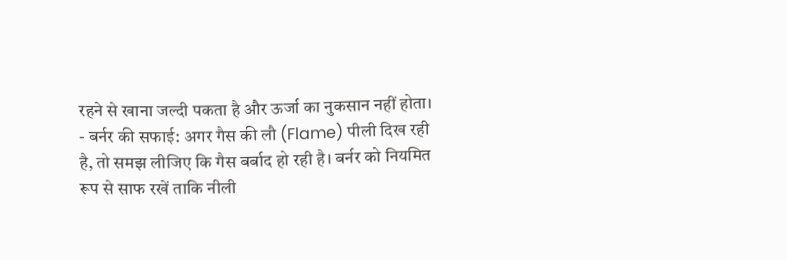रहने से खाना जल्दी पकता है और ऊर्जा का नुकसान नहीं होता।
- बर्नर की सफाई: अगर गैस की लौ (Flame) पीली दिख रही है, तो समझ लीजिए कि गैस बर्बाद हो रही है। बर्नर को नियमित रूप से साफ रखें ताकि नीली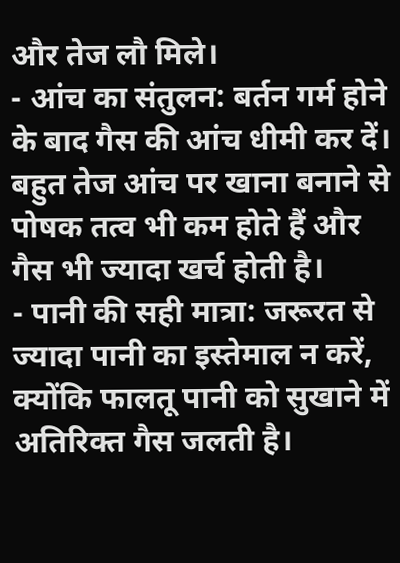और तेज लौ मिले।
- आंच का संतुलन: बर्तन गर्म होने के बाद गैस की आंच धीमी कर दें। बहुत तेज आंच पर खाना बनाने से पोषक तत्व भी कम होते हैं और गैस भी ज्यादा खर्च होती है।
- पानी की सही मात्रा: जरूरत से ज्यादा पानी का इस्तेमाल न करें, क्योंकि फालतू पानी को सुखाने में अतिरिक्त गैस जलती है।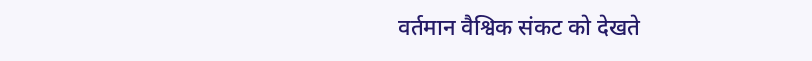वर्तमान वैश्विक संकट को देखते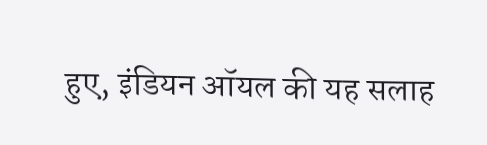हुए, इंडियन ऑयल की यह सलाह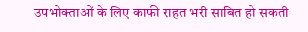उपभोक्ताओं के लिए काफी राहत भरी साबित हो सकती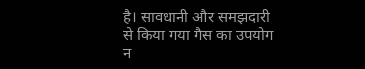है। सावधानी और समझदारी से किया गया गैस का उपयोग न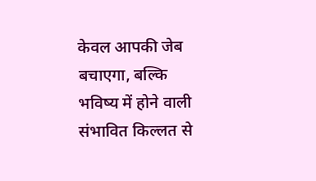केवल आपकी जेब बचाएगा, बल्कि भविष्य में होने वाली संभावित किल्लत से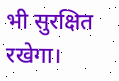भी सुरक्षित रखेगा।